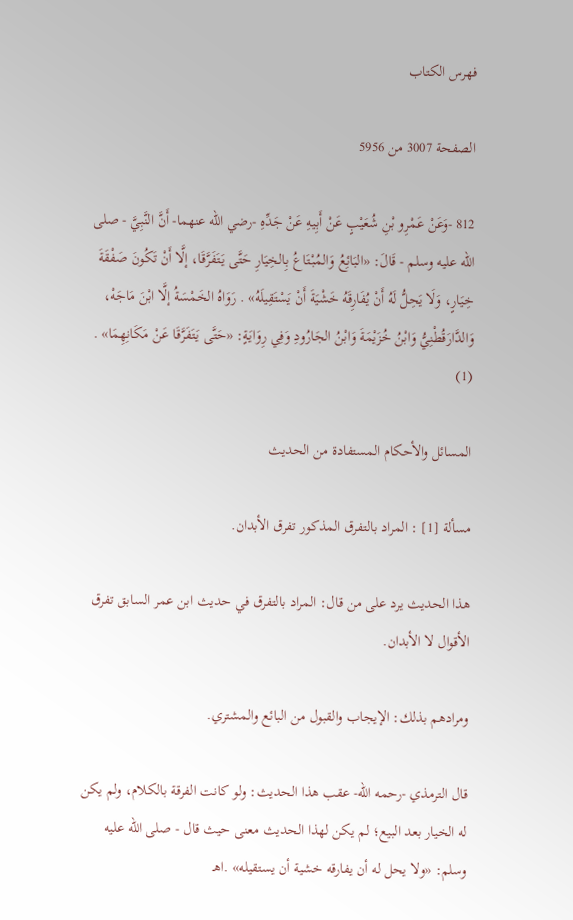فهرس الكتاب

الصفحة 3007 من 5956

812 -وَعَنْ عَمْرِو بْنِ شُعَيْبٍ عَنْ أَبِيهِ عَنْ جَدِّهِ -رضي الله عنهما- أَنَّ النَّبِيَّ - صلى الله عليه وسلم - قَالَ: «البَائِعُ وَالمُبْتَاعُ بِالخِيَارِ حَتَّى يَتَفَرَّقَا، إلَّا أَنْ تَكُونَ صَفْقَةَ خِيَارٍ، وَلَا يَحِلُّ لَهُ أَنْ يُفَارِقَهُ خَشْيَةَ أَنْ يَسْتَقِيلَهُ» . رَوَاهُ الخَمْسَةُ إلَّا ابْنَ مَاجَهْ، وَالدَّارَقُطْنِيُّ وَابْنُ خُزَيْمَةَ وَابْنُ الجَارُودِ وَفِي رِوَايَةٍ: «حَتَّى يَتَفَرَّقَا عَنْ مَكَانِهِمَا» . (1)

المسائل والأحكام المستفادة من الحديث

مسألة [1] : المراد بالتفرق المذكور تفرق الأبدان.

هذا الحديث يرد على من قال: المراد بالتفرق في حديث ابن عمر السابق تفرق الأقوال لا الأبدان.

ومرادهم بذلك: الإيجاب والقبول من البائع والمشتري.

قال الترمذي -رحمه الله- عقب هذا الحديث: ولو كانت الفرقة بالكلام، ولم يكن له الخيار بعد البيع؛ لم يكن لهذا الحديث معنى حيث قال - صلى الله عليه وسلم: «ولا يحل له أن يفارقه خشية أن يستقيله» .اهـ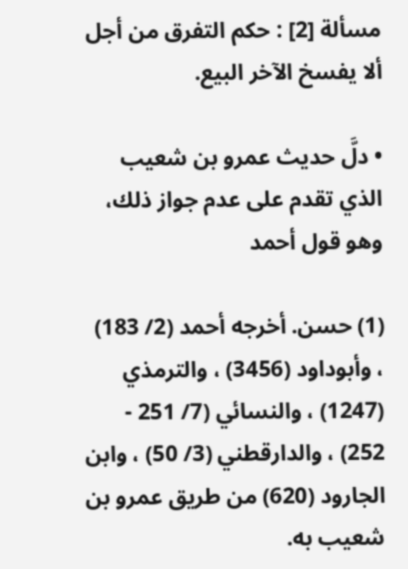مسألة [2] : حكم التفرق من أجل ألا يفسخ الآخر البيع.

• دلَّ حديث عمرو بن شعيب الذي تقدم على عدم جواز ذلك، وهو قول أحمد

(1) حسن. أخرجه أحمد (2/ 183) ، وأبوداود (3456) ، والترمذي (1247) ، والنسائي (7/ 251 - 252) ، والدارقطني (3/ 50) ، وابن الجارود (620) من طريق عمرو بن شعيب به.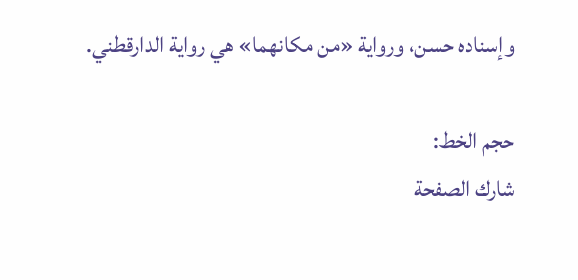وإسناده حسن، ورواية «من مكانهما» هي رواية الدارقطني.

حجم الخط:
شارك الصفحة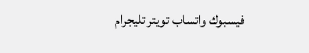فيسبوك واتساب تويتر تليجرام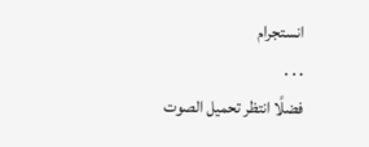انستجرام
. . .
فضلًا انتظر تحميل الصوت